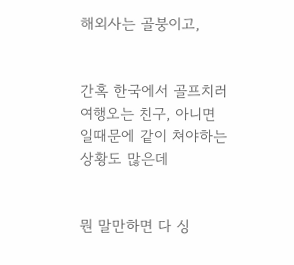해외사는 골붕이고,


간혹 한국에서 골프치러 여행오는 친구, 아니면 일때문에 같이 쳐야하는상황도 많은데


뭔 말만하면 다 싱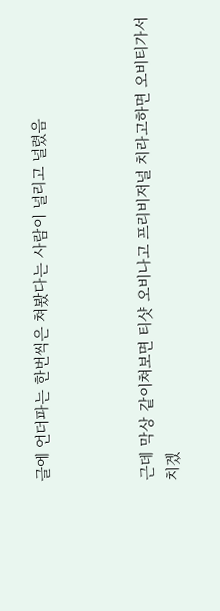글에 언더파는 한번씩은 쳐봤다는 사람이 널리고 널렸음



근데 막상 같이쳐보면 티샷 오비나고 프리비저널 치라고하면 오비티가서 치겠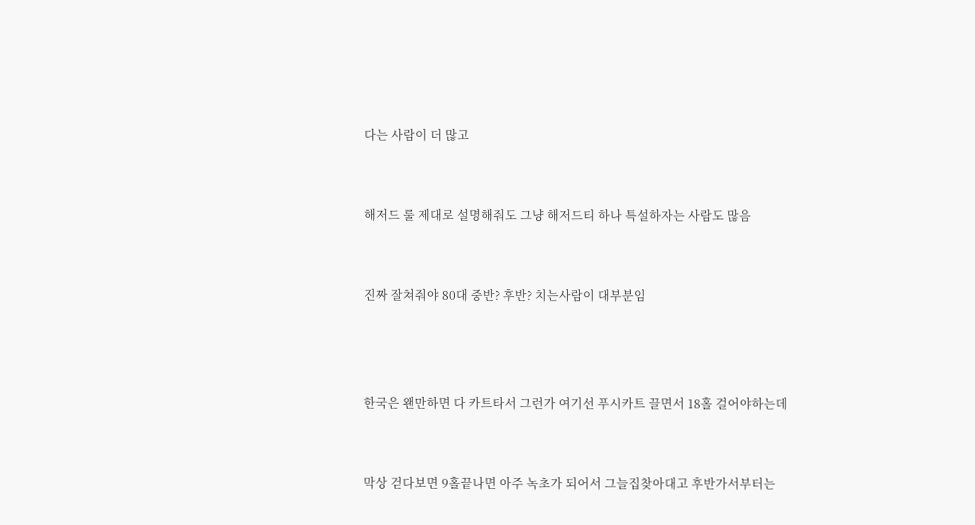다는 사람이 더 많고


해저드 룰 제대로 설명해줘도 그냥 해저드티 하나 특설하자는 사람도 많음


진짜 잘쳐줘야 80대 중반? 후반? 치는사람이 대부분임



한국은 왠만하면 다 카트타서 그런가 여기선 푸시카트 끌면서 18홀 걸어야하는데


막상 걷다보면 9홀끝나면 아주 녹초가 되어서 그늘집찾아대고 후반가서부터는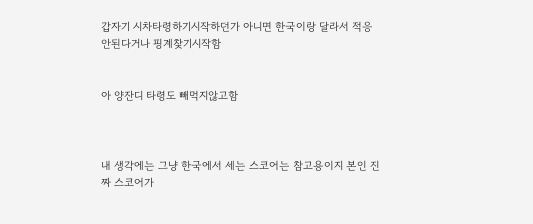갑자기 시차타령하기시작하던가 아니면 한국이랑 달라서 적응안된다거나 핑계찾기시작함


아 양잔디 타령도 빼먹지않고함



내 생각에는 그냥 한국에서 세는 스코어는 참고용이지 본인 진짜 스코어가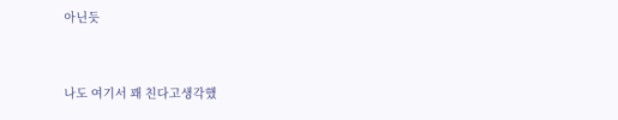아닌듯


나도 여기서 꽤 친다고생각했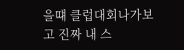을떄 클럽대회나가보고 진짜 내 스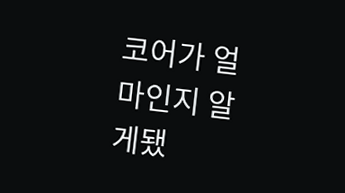코어가 얼마인지 알게됐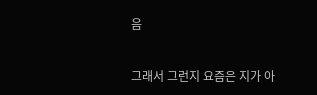음


그래서 그런지 요즘은 지가 아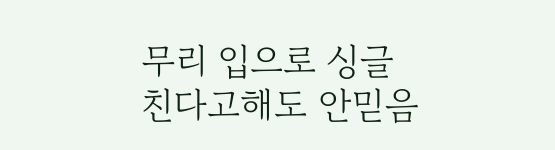무리 입으로 싱글 친다고해도 안믿음